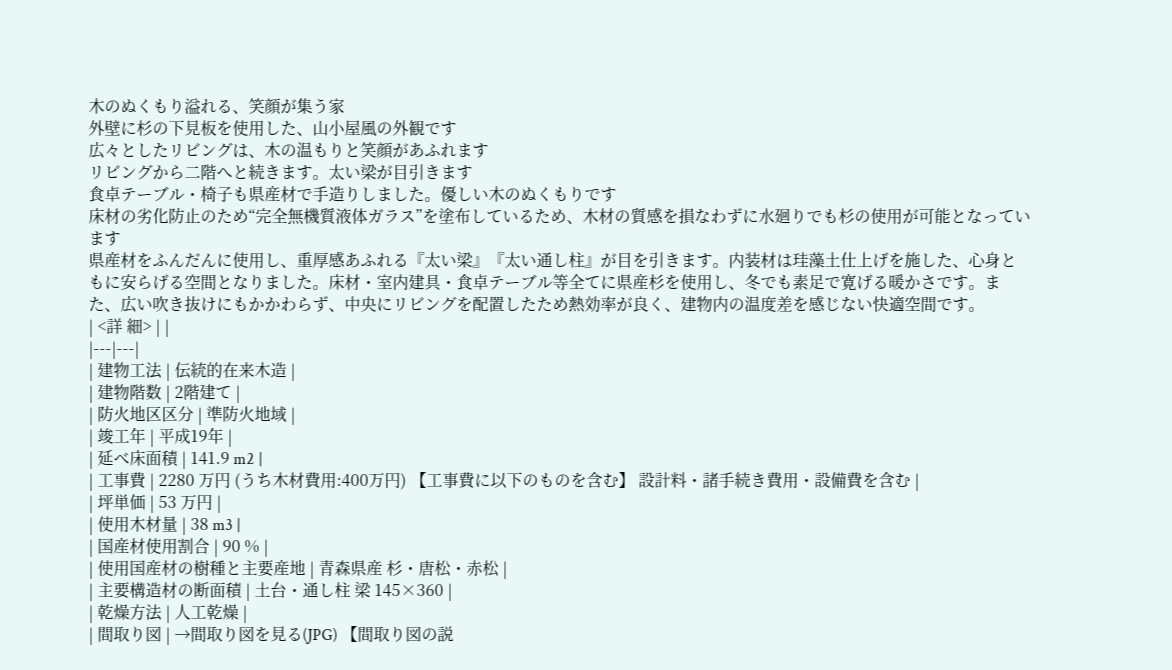木のぬくもり溢れる、笑顔が集う家
外壁に杉の下見板を使用した、山小屋風の外観です
広々としたリビングは、木の温もりと笑顔があふれます
リビングから二階へと続きます。太い梁が目引きます
食卓テーブル・椅子も県産材で手造りしました。優しい木のぬくもりです
床材の劣化防止のため“完全無機質液体ガラス”を塗布しているため、木材の質感を損なわずに水廻りでも杉の使用が可能となっています
県産材をふんだんに使用し、重厚感あふれる『太い梁』『太い通し柱』が目を引きます。内装材は珪藻土仕上げを施した、心身ともに安らげる空間となりました。床材・室内建具・食卓テーブル等全てに県産杉を使用し、冬でも素足で寛げる暖かさです。また、広い吹き抜けにもかかわらず、中央にリビングを配置したため熱効率が良く、建物内の温度差を感じない快適空間です。
| <詳 細> | |
|---|---|
| 建物工法 | 伝統的在来木造 |
| 建物階数 | 2階建て |
| 防火地区区分 | 準防火地域 |
| 竣工年 | 平成19年 |
| 延べ床面積 | 141.9 m2 |
| 工事費 | 2280 万円 (うち木材費用:400万円) 【工事費に以下のものを含む】 設計料・諸手続き費用・設備費を含む |
| 坪単価 | 53 万円 |
| 使用木材量 | 38 m3 |
| 国産材使用割合 | 90 % |
| 使用国産材の樹種と主要産地 | 青森県産 杉・唐松・赤松 |
| 主要構造材の断面積 | 土台・通し柱 梁 145×360 |
| 乾燥方法 | 人工乾燥 |
| 間取り図 | →間取り図を見る(JPG) 【間取り図の説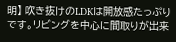明】 吹き抜けのLDKは開放感たっぷりです。リビングを中心に間取りが出来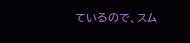ているので、スム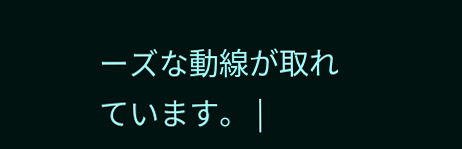ーズな動線が取れています。 |